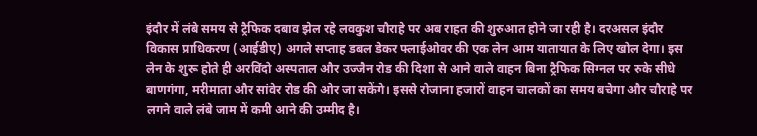इंदौर में लंबे समय से ट्रैफिक दबाव झेल रहे लवकुश चौराहे पर अब राहत की शुरुआत होने जा रही है। दरअसल इंदौर विकास प्राधिकरण (आईडीए) अगले सप्ताह डबल डेकर फ्लाईओवर की एक लेन आम यातायात के लिए खोल देगा। इस लेन के शुरू होते ही अरविंदो अस्पताल और उज्जैन रोड की दिशा से आने वाले वाहन बिना ट्रैफिक सिग्नल पर रुके सीधे बाणगंगा, मरीमाता और सांवेर रोड की ओर जा सकेंगे। इससे रोजाना हजारों वाहन चालकों का समय बचेगा और चौराहे पर लगने वाले लंबे जाम में कमी आने की उम्मीद है।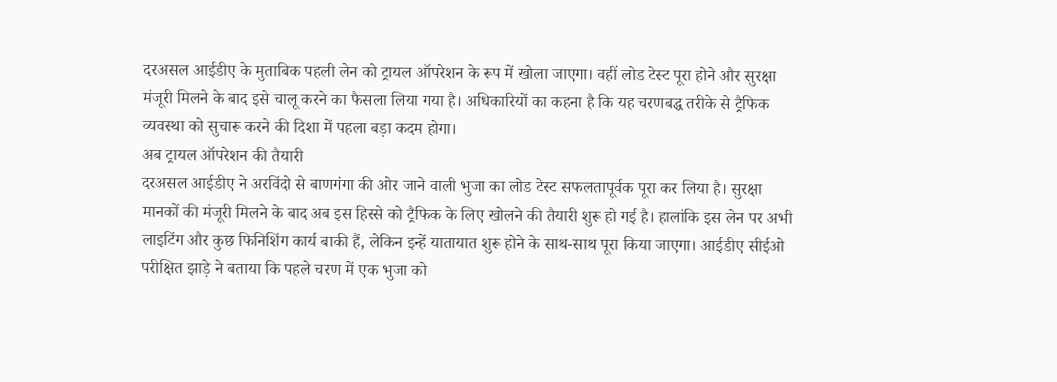दरअसल आईडीए के मुताबिक पहली लेन को ट्रायल ऑपरेशन के रूप में खोला जाएगा। वहीं लोड टेस्ट पूरा होने और सुरक्षा मंजूरी मिलने के बाद इसे चालू करने का फैसला लिया गया है। अधिकारियों का कहना है कि यह चरणबद्ध तरीके से ट्रैफिक व्यवस्था को सुचारू करने की दिशा में पहला बड़ा कदम होगा।
अब ट्रायल ऑपरेशन की तैयारी
दरअसल आईडीए ने अरविंदो से बाणगंगा की ओर जाने वाली भुजा का लोड टेस्ट सफलतापूर्वक पूरा कर लिया है। सुरक्षा मानकों की मंजूरी मिलने के बाद अब इस हिस्से को ट्रैफिक के लिए खोलने की तैयारी शुरू हो गई है। हालांकि इस लेन पर अभी लाइटिंग और कुछ फिनिशिंग कार्य बाकी हैं, लेकिन इन्हें यातायात शुरू होने के साथ-साथ पूरा किया जाएगा। आईडीए सीईओ परीक्षित झाड़े ने बताया कि पहले चरण में एक भुजा को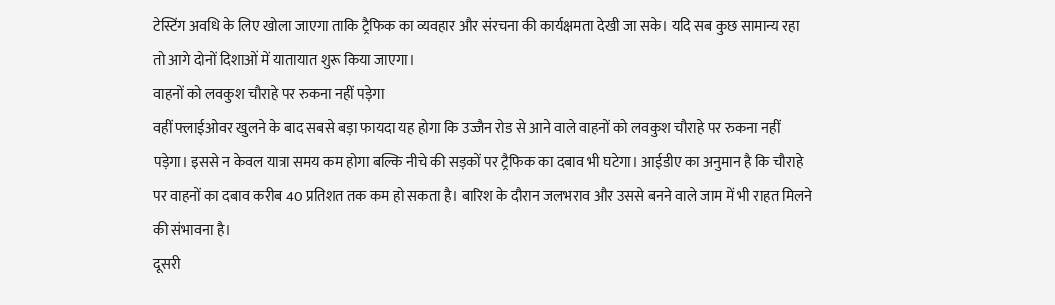टेस्टिंग अवधि के लिए खोला जाएगा ताकि ट्रैफिक का व्यवहार और संरचना की कार्यक्षमता देखी जा सके। यदि सब कुछ सामान्य रहा तो आगे दोनों दिशाओं में यातायात शुरू किया जाएगा।
वाहनों को लवकुश चौराहे पर रुकना नहीं पड़ेगा
वहीं फ्लाईओवर खुलने के बाद सबसे बड़ा फायदा यह होगा कि उज्जैन रोड से आने वाले वाहनों को लवकुश चौराहे पर रुकना नहीं पड़ेगा। इससे न केवल यात्रा समय कम होगा बल्कि नीचे की सड़कों पर ट्रैफिक का दबाव भी घटेगा। आईडीए का अनुमान है कि चौराहे पर वाहनों का दबाव करीब 40 प्रतिशत तक कम हो सकता है। बारिश के दौरान जलभराव और उससे बनने वाले जाम में भी राहत मिलने की संभावना है।
दूसरी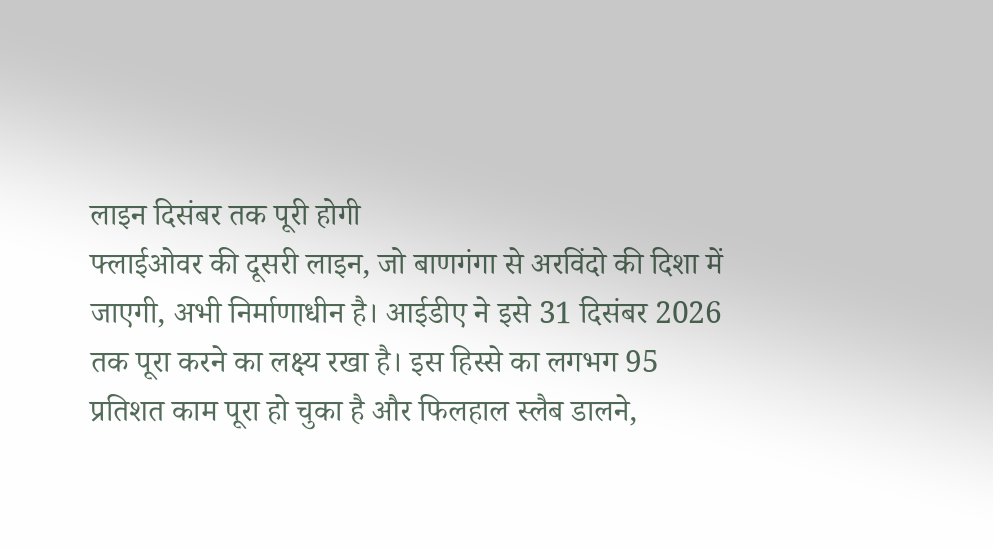लाइन दिसंबर तक पूरी होगी
फ्लाईओवर की दूसरी लाइन, जो बाणगंगा से अरविंदो की दिशा में जाएगी, अभी निर्माणाधीन है। आईडीए ने इसे 31 दिसंबर 2026 तक पूरा करने का लक्ष्य रखा है। इस हिस्से का लगभग 95 प्रतिशत काम पूरा हो चुका है और फिलहाल स्लैब डालने,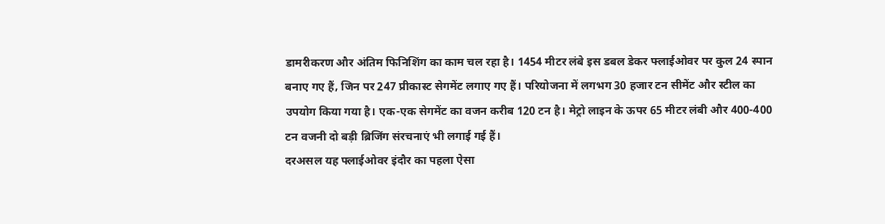डामरीकरण और अंतिम फिनिशिंग का काम चल रहा है। 1454 मीटर लंबे इस डबल डेकर फ्लाईओवर पर कुल 24 स्पान बनाए गए हैं, जिन पर 247 प्रीकास्ट सेगमेंट लगाए गए हैं। परियोजना में लगभग 30 हजार टन सीमेंट और स्टील का उपयोग किया गया है। एक-एक सेगमेंट का वजन करीब 120 टन है। मेट्रो लाइन के ऊपर 65 मीटर लंबी और 400-400 टन वजनी दो बड़ी ब्रिजिंग संरचनाएं भी लगाई गई हैं।
दरअसल यह फ्लाईओवर इंदौर का पहला ऐसा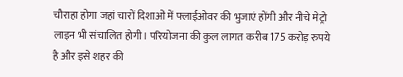चौराहा होगा जहां चारों दिशाओं में फ्लाईओवर की भुजाएं होंगी और नीचे मेट्रो लाइन भी संचालित होगी। परियोजना की कुल लागत करीब 175 करोड़ रुपये है और इसे शहर की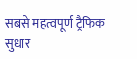सबसे महत्वपूर्ण ट्रैफिक सुधार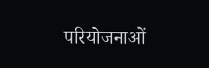परियोजनाओं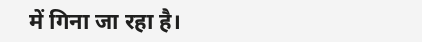में गिना जा रहा है।